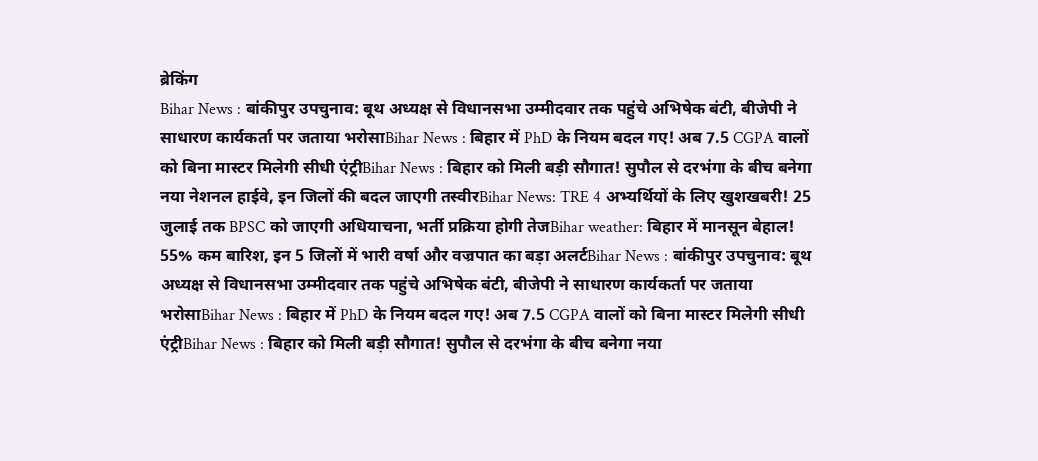ब्रेकिंग
Bihar News : बांकीपुर उपचुनाव: बूथ अध्यक्ष से विधानसभा उम्मीदवार तक पहुंचे अभिषेक बंटी, बीजेपी ने साधारण कार्यकर्ता पर जताया भरोसाBihar News : बिहार में PhD के नियम बदल गए! अब 7.5 CGPA वालों को बिना मास्टर मिलेगी सीधी एंट्रीBihar News : बिहार को मिली बड़ी सौगात! सुपौल से दरभंगा के बीच बनेगा नया नेशनल हाईवे, इन जिलों की बदल जाएगी तस्वीरBihar News: TRE 4 अभ्यर्थियों के लिए खुशखबरी! 25 जुलाई तक BPSC को जाएगी अधियाचना, भर्ती प्रक्रिया होगी तेजBihar weather: बिहार में मानसून बेहाल! 55% कम बारिश, इन 5 जिलों में भारी वर्षा और वज्रपात का बड़ा अलर्टBihar News : बांकीपुर उपचुनाव: बूथ अध्यक्ष से विधानसभा उम्मीदवार तक पहुंचे अभिषेक बंटी, बीजेपी ने साधारण कार्यकर्ता पर जताया भरोसाBihar News : बिहार में PhD के नियम बदल गए! अब 7.5 CGPA वालों को बिना मास्टर मिलेगी सीधी एंट्रीBihar News : बिहार को मिली बड़ी सौगात! सुपौल से दरभंगा के बीच बनेगा नया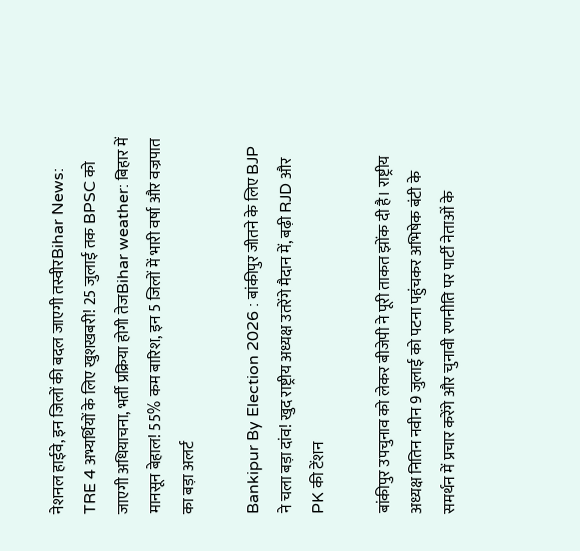नेशनल हाईवे, इन जिलों की बदल जाएगी तस्वीरBihar News: TRE 4 अभ्यर्थियों के लिए खुशखबरी! 25 जुलाई तक BPSC को जाएगी अधियाचना, भर्ती प्रक्रिया होगी तेजBihar weather: बिहार में मानसून बेहाल! 55% कम बारिश, इन 5 जिलों में भारी वर्षा और वज्रपात का बड़ा अलर्ट

Bankipur By Election 2026 : बांकीपुर जीतने के लिए BJP ने चला बड़ा दांव! खुद राष्ट्रीय अध्यक्ष उतरेंगे मैदान में, बढ़ी RJD और PK की टेंशन

बांकीपुर उपचुनाव को लेकर बीजेपी ने पूरी ताकत झोंक दी है। राष्ट्रीय अध्यक्ष नितिन नवीन 9 जुलाई को पटना पहुंचकर अभिषेक बंटी के समर्थन में प्रचार करेंगे और चुनावी रणनीति पर पार्टी नेताओं के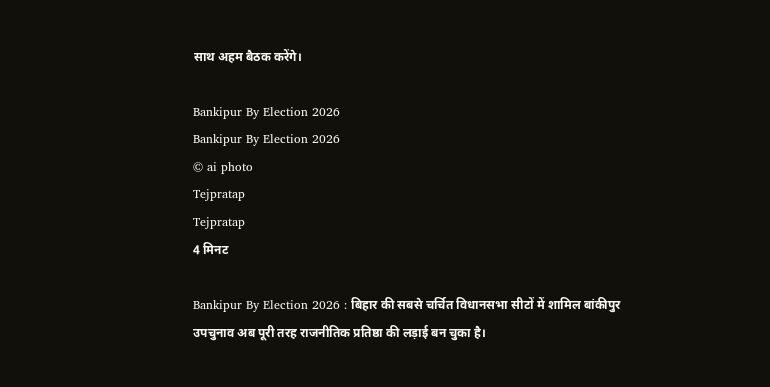साथ अहम बैठक करेंगे।

Bankipur By Election 2026
Bankipur By Election 2026
© ai photo
Tejpratap
Tejpratap
4 मिनट

Bankipur By Election 2026 : बिहार की सबसे चर्चित विधानसभा सीटों में शामिल बांकीपुर उपचुनाव अब पूरी तरह राजनीतिक प्रतिष्ठा की लड़ाई बन चुका है।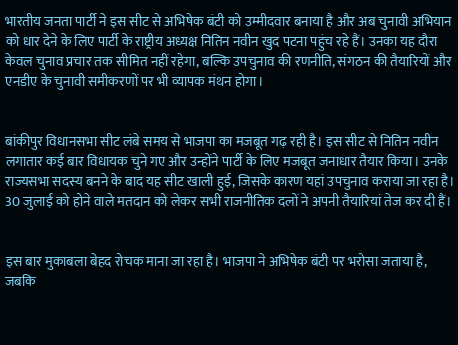भारतीय जनता पार्टी ने इस सीट से अभिषेक बंटी को उम्मीदवार बनाया है और अब चुनावी अभियान को धार देने के लिए पार्टी के राष्ट्रीय अध्यक्ष नितिन नवीन खुद पटना पहुंच रहे हैं। उनका यह दौरा केवल चुनाव प्रचार तक सीमित नहीं रहेगा, बल्कि उपचुनाव की रणनीति, संगठन की तैयारियों और एनडीए के चुनावी समीकरणों पर भी व्यापक मंथन होगा।


बांकीपुर विधानसभा सीट लंबे समय से भाजपा का मजबूत गढ़ रही है। इस सीट से नितिन नवीन लगातार कई बार विधायक चुने गए और उन्होंने पार्टी के लिए मजबूत जनाधार तैयार किया। उनके राज्यसभा सदस्य बनने के बाद यह सीट खाली हुई, जिसके कारण यहां उपचुनाव कराया जा रहा है। 30 जुलाई को होने वाले मतदान को लेकर सभी राजनीतिक दलों ने अपनी तैयारियां तेज कर दी हैं।


इस बार मुकाबला बेहद रोचक माना जा रहा है। भाजपा ने अभिषेक बंटी पर भरोसा जताया है, जबकि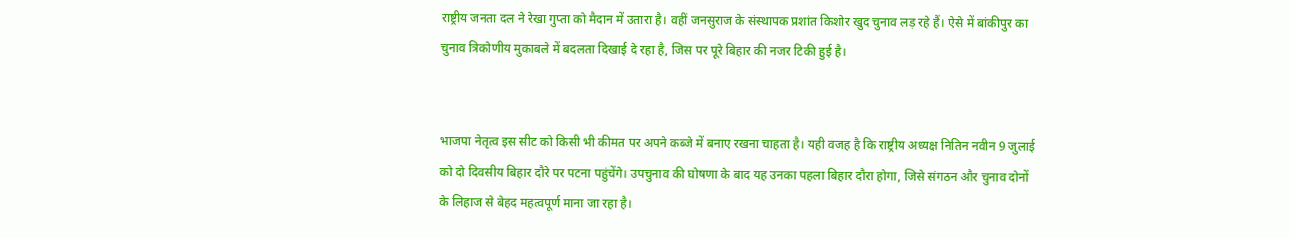राष्ट्रीय जनता दल ने रेखा गुप्ता को मैदान में उतारा है। वहीं जनसुराज के संस्थापक प्रशांत किशोर खुद चुनाव लड़ रहे हैं। ऐसे में बांकीपुर का चुनाव त्रिकोणीय मुकाबले में बदलता दिखाई दे रहा है, जिस पर पूरे बिहार की नजर टिकी हुई है।


भाजपा नेतृत्व इस सीट को किसी भी कीमत पर अपने कब्जे में बनाए रखना चाहता है। यही वजह है कि राष्ट्रीय अध्यक्ष नितिन नवीन 9 जुलाई को दो दिवसीय बिहार दौरे पर पटना पहुंचेंगे। उपचुनाव की घोषणा के बाद यह उनका पहला बिहार दौरा होगा, जिसे संगठन और चुनाव दोनों के लिहाज से बेहद महत्वपूर्ण माना जा रहा है।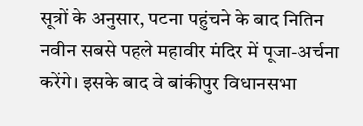सूत्रों के अनुसार, पटना पहुंचने के बाद नितिन नवीन सबसे पहले महावीर मंदिर में पूजा-अर्चना करेंगे। इसके बाद वे बांकीपुर विधानसभा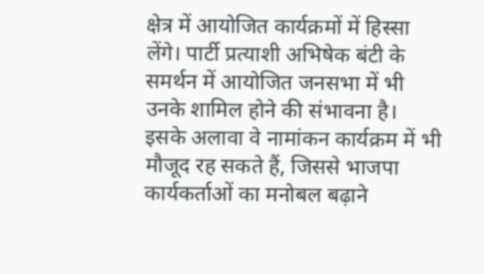क्षेत्र में आयोजित कार्यक्रमों में हिस्सा लेंगे। पार्टी प्रत्याशी अभिषेक बंटी के समर्थन में आयोजित जनसभा में भी उनके शामिल होने की संभावना है। इसके अलावा वे नामांकन कार्यक्रम में भी मौजूद रह सकते हैं, जिससे भाजपा कार्यकर्ताओं का मनोबल बढ़ाने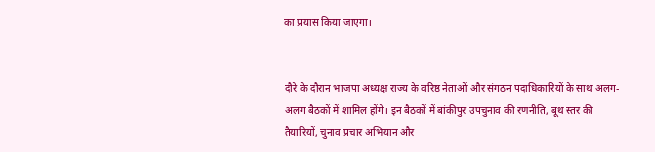का प्रयास किया जाएगा।


दौरे के दौरान भाजपा अध्यक्ष राज्य के वरिष्ठ नेताओं और संगठन पदाधिकारियों के साथ अलग-अलग बैठकों में शामिल होंगे। इन बैठकों में बांकीपुर उपचुनाव की रणनीति, बूथ स्तर की तैयारियों, चुनाव प्रचार अभियान और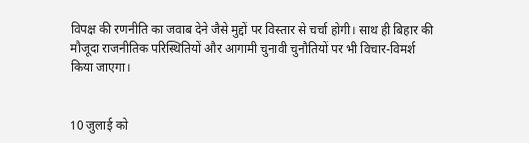विपक्ष की रणनीति का जवाब देने जैसे मुद्दों पर विस्तार से चर्चा होगी। साथ ही बिहार की मौजूदा राजनीतिक परिस्थितियों और आगामी चुनावी चुनौतियों पर भी विचार-विमर्श किया जाएगा।


10 जुलाई को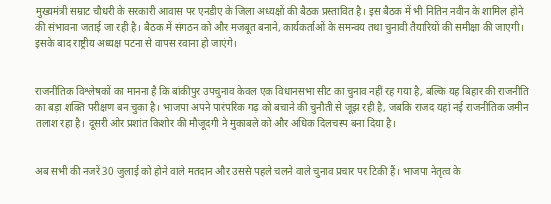मुख्यमंत्री सम्राट चौधरी के सरकारी आवास पर एनडीए के जिला अध्यक्षों की बैठक प्रस्तावित है। इस बैठक में भी नितिन नवीन के शामिल होने की संभावना जताई जा रही है। बैठक में संगठन को और मजबूत बनाने, कार्यकर्ताओं के समन्वय तथा चुनावी तैयारियों की समीक्षा की जाएगी। इसके बाद राष्ट्रीय अध्यक्ष पटना से वापस रवाना हो जाएंगे।


राजनीतिक विश्लेषकों का मानना है कि बांकीपुर उपचुनाव केवल एक विधानसभा सीट का चुनाव नहीं रह गया है, बल्कि यह बिहार की राजनीति का बड़ा शक्ति परीक्षण बन चुका है। भाजपा अपने पारंपरिक गढ़ को बचाने की चुनौती से जूझ रही है, जबकि राजद यहां नई राजनीतिक जमीन तलाश रहा है। दूसरी ओर प्रशांत किशोर की मौजूदगी ने मुकाबले को और अधिक दिलचस्प बना दिया है।


अब सभी की नजरें 30 जुलाई को होने वाले मतदान और उससे पहले चलने वाले चुनाव प्रचार पर टिकी हैं। भाजपा नेतृत्व के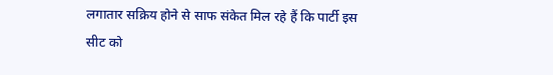लगातार सक्रिय होने से साफ संकेत मिल रहे हैं कि पार्टी इस सीट को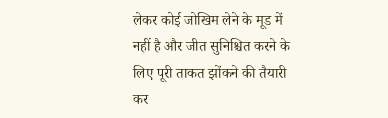लेकर कोई जोखिम लेने के मूड में नहीं है और जीत सुनिश्चित करने के लिए पूरी ताकत झोंकने की तैयारी कर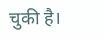चुकी है।